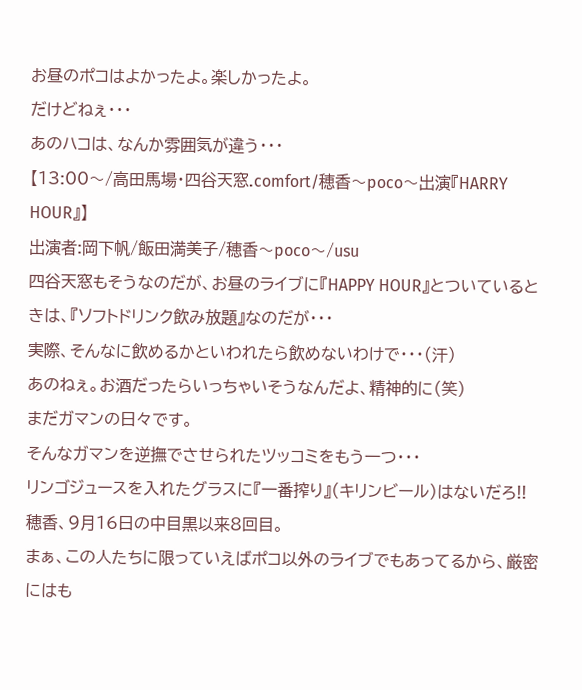お昼のポコはよかったよ。楽しかったよ。
だけどねぇ・・・
あのハコは、なんか雰囲気が違う・・・
【13:00〜/高田馬場・四谷天窓.comfort/穂香〜poco〜出演『HARRY HOUR』】
出演者:岡下帆/飯田満美子/穂香〜poco〜/usu
四谷天窓もそうなのだが、お昼のライブに『HAPPY HOUR』とついているときは、『ソフトドリンク飲み放題』なのだが・・・
実際、そんなに飲めるかといわれたら飲めないわけで・・・(汗)
あのねぇ。お酒だったらいっちゃいそうなんだよ、精神的に(笑)
まだガマンの日々です。
そんなガマンを逆撫でさせられたツッコミをもう一つ・・・
リンゴジュースを入れたグラスに『一番搾り』(キリンビール)はないだろ!!
穂香、9月16日の中目黒以来8回目。
まぁ、この人たちに限っていえばポコ以外のライブでもあってるから、厳密にはも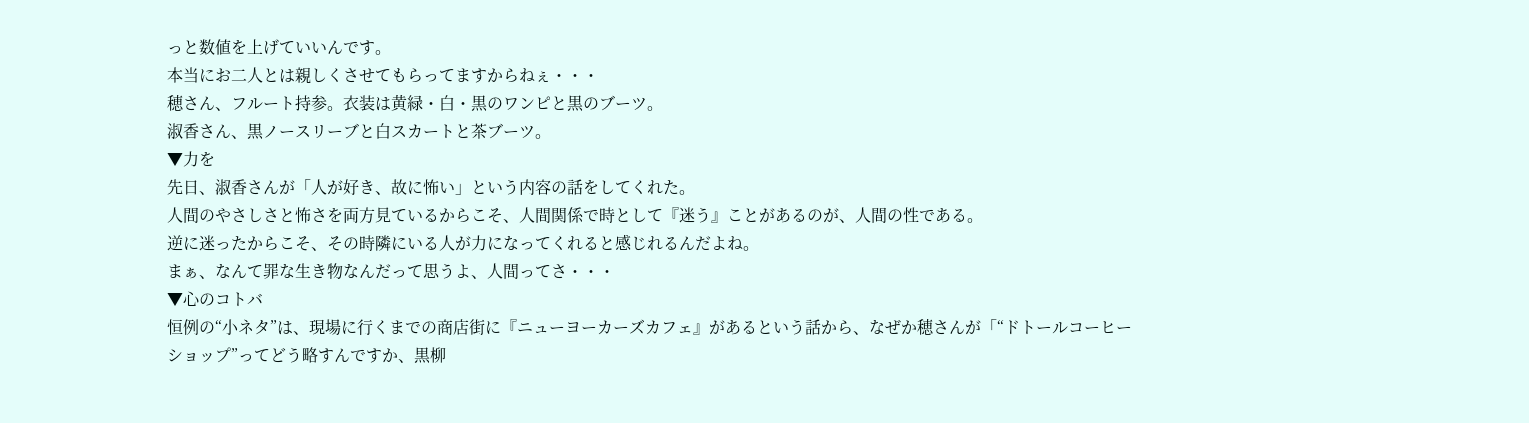っと数値を上げていいんです。
本当にお二人とは親しくさせてもらってますからねぇ・・・
穂さん、フルート持参。衣装は黄緑・白・黒のワンピと黒のブーツ。
淑香さん、黒ノースリーブと白スカートと茶ブーツ。
▼力を
先日、淑香さんが「人が好き、故に怖い」という内容の話をしてくれた。
人間のやさしさと怖さを両方見ているからこそ、人間関係で時として『迷う』ことがあるのが、人間の性である。
逆に迷ったからこそ、その時隣にいる人が力になってくれると感じれるんだよね。
まぁ、なんて罪な生き物なんだって思うよ、人間ってさ・・・
▼心のコトバ
恒例の“小ネタ”は、現場に行くまでの商店街に『ニューヨーカーズカフェ』があるという話から、なぜか穂さんが「“ドトールコーヒーショップ”ってどう略すんですか、黒柳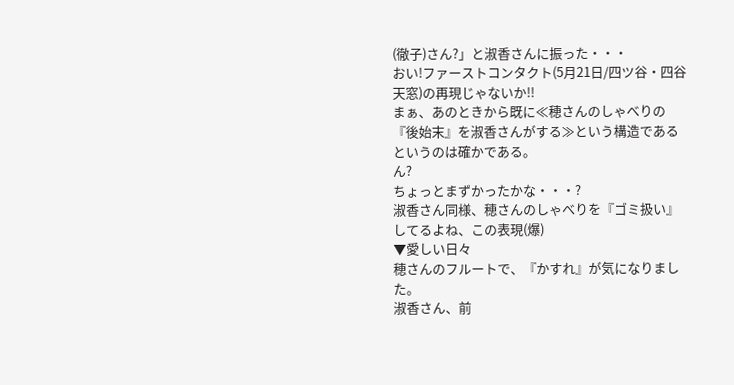(徹子)さん?」と淑香さんに振った・・・
おい!ファーストコンタクト(5月21日/四ツ谷・四谷天窓)の再現じゃないか!!
まぁ、あのときから既に≪穂さんのしゃべりの『後始末』を淑香さんがする≫という構造であるというのは確かである。
ん?
ちょっとまずかったかな・・・?
淑香さん同様、穂さんのしゃべりを『ゴミ扱い』してるよね、この表現(爆)
▼愛しい日々
穂さんのフルートで、『かすれ』が気になりました。
淑香さん、前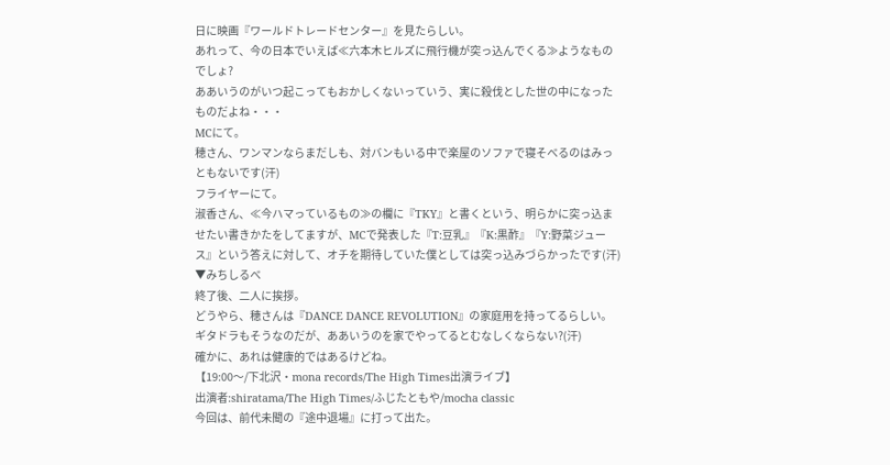日に映画『ワールドトレードセンター』を見たらしい。
あれって、今の日本でいえば≪六本木ヒルズに飛行機が突っ込んでくる≫ようなものでしょ?
ああいうのがいつ起こってもおかしくないっていう、実に殺伐とした世の中になったものだよね・・・
MCにて。
穂さん、ワンマンならまだしも、対バンもいる中で楽屋のソファで寝そべるのはみっともないです(汗)
フライヤーにて。
淑香さん、≪今ハマっているもの≫の欄に『TKY』と書くという、明らかに突っ込ませたい書きかたをしてますが、MCで発表した『T:豆乳』『K:黒酢』『Y:野菜ジュース』という答えに対して、オチを期待していた僕としては突っ込みづらかったです(汗)
▼みちしるべ
終了後、二人に挨拶。
どうやら、穂さんは『DANCE DANCE REVOLUTION』の家庭用を持ってるらしい。
ギタドラもそうなのだが、ああいうのを家でやってるとむなしくならない?(汗)
確かに、あれは健康的ではあるけどね。
【19:00〜/下北沢・mona records/The High Times出演ライブ】
出演者:shiratama/The High Times/ふじたともや/mocha classic
今回は、前代未聞の『途中退場』に打って出た。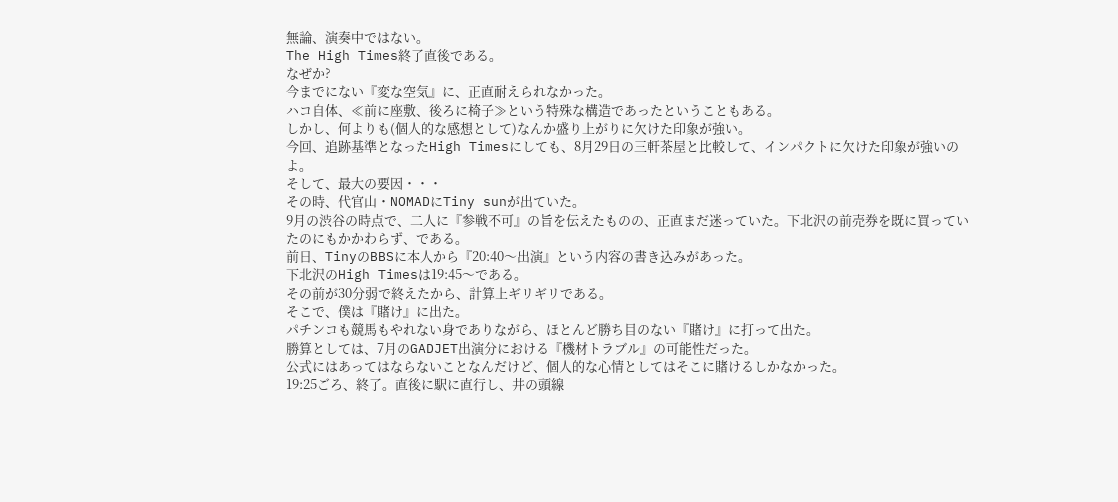無論、演奏中ではない。
The High Times終了直後である。
なぜか?
今までにない『変な空気』に、正直耐えられなかった。
ハコ自体、≪前に座敷、後ろに椅子≫という特殊な構造であったということもある。
しかし、何よりも(個人的な感想として)なんか盛り上がりに欠けた印象が強い。
今回、追跡基準となったHigh Timesにしても、8月29日の三軒茶屋と比較して、インパクトに欠けた印象が強いのよ。
そして、最大の要因・・・
その時、代官山・NOMADにTiny sunが出ていた。
9月の渋谷の時点で、二人に『参戦不可』の旨を伝えたものの、正直まだ迷っていた。下北沢の前売券を既に買っていたのにもかかわらず、である。
前日、TinyのBBSに本人から『20:40〜出演』という内容の書き込みがあった。
下北沢のHigh Timesは19:45〜である。
その前が30分弱で終えたから、計算上ギリギリである。
そこで、僕は『賭け』に出た。
パチンコも競馬もやれない身でありながら、ほとんど勝ち目のない『賭け』に打って出た。
勝算としては、7月のGADJET出演分における『機材トラブル』の可能性だった。
公式にはあってはならないことなんだけど、個人的な心情としてはそこに賭けるしかなかった。
19:25ごろ、終了。直後に駅に直行し、井の頭線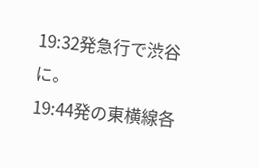19:32発急行で渋谷に。
19:44発の東横線各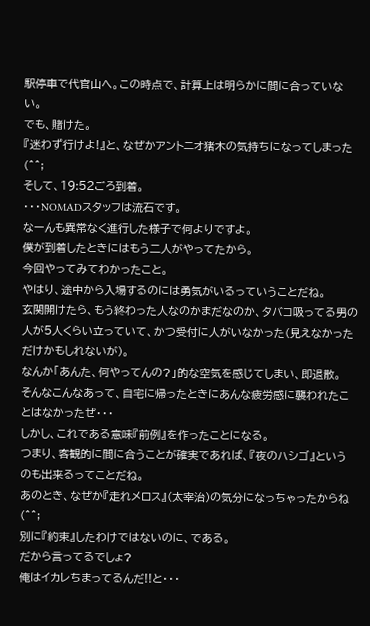駅停車で代官山へ。この時点で、計算上は明らかに間に合っていない。
でも、賭けた。
『迷わず行けよ!』と、なぜかアントニオ猪木の気持ちになってしまった(^^;
そして、19:52ごろ到着。
・・・NOMADスタッフは流石です。
なーんも異常なく進行した様子で何よりですよ。
僕が到着したときにはもう二人がやってたから。
今回やってみてわかったこと。
やはり、途中から入場するのには勇気がいるっていうことだね。
玄関開けたら、もう終わった人なのかまだなのか、タバコ吸ってる男の人が5人くらい立っていて、かつ受付に人がいなかった(見えなかっただけかもしれないが)。
なんか「あんた、何やってんの?」的な空気を感じてしまい、即退散。
そんなこんなあって、自宅に帰ったときにあんな疲労感に襲われたことはなかったぜ・・・
しかし、これである意味『前例』を作ったことになる。
つまり、客観的に間に合うことが確実であれば、『夜のハシゴ』というのも出来るってことだね。
あのとき、なぜか『走れメロス』(太宰治)の気分になっちゃったからね(^^;
別に『約束』したわけではないのに、である。
だから言ってるでしょ?
俺はイカレちまってるんだ!!と・・・